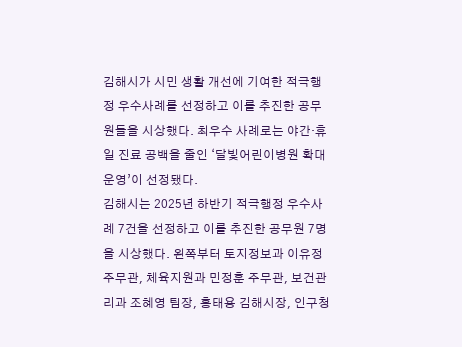김해시가 시민 생활 개선에 기여한 적극행정 우수사례를 선정하고 이를 추진한 공무원들을 시상했다. 최우수 사례로는 야간·휴일 진료 공백을 줄인 ‘달빛어린이병원 확대 운영’이 선정됐다.
김해시는 2025년 하반기 적극행정 우수사례 7건을 선정하고 이를 추진한 공무원 7명을 시상했다. 왼쪽부터 토지정보과 이유정 주무관, 체육지원과 민정훈 주무관, 보건관리과 조혜영 팀장, 홍태용 김해시장, 인구청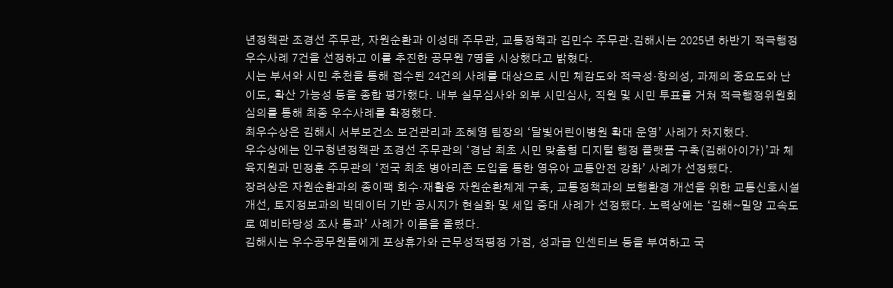년정책관 조경선 주무관, 자원순환과 이성태 주무관, 교통정책과 김민수 주무관.김해시는 2025년 하반기 적극행정 우수사례 7건을 선정하고 이를 추진한 공무원 7명을 시상했다고 밝혔다.
시는 부서와 시민 추천을 통해 접수된 24건의 사례를 대상으로 시민 체감도와 적극성·창의성, 과제의 중요도와 난이도, 확산 가능성 등을 종합 평가했다. 내부 실무심사와 외부 시민심사, 직원 및 시민 투표를 거쳐 적극행정위원회 심의를 통해 최종 우수사례를 확정했다.
최우수상은 김해시 서부보건소 보건관리과 조혜영 팀장의 ‘달빛어린이병원 확대 운영’ 사례가 차지했다.
우수상에는 인구청년정책관 조경선 주무관의 ‘경남 최초 시민 맞춤형 디지털 행정 플랫폼 구축(김해아이가)’과 체육지원과 민정훈 주무관의 ‘전국 최초 병아리존 도입을 통한 영유아 교통안전 강화’ 사례가 선정됐다.
장려상은 자원순환과의 종이팩 회수·재활용 자원순환체계 구축, 교통정책과의 보행환경 개선을 위한 교통신호시설 개선, 토지정보과의 빅데이터 기반 공시지가 현실화 및 세입 증대 사례가 선정됐다. 노력상에는 ‘김해~밀양 고속도로 예비타당성 조사 통과’ 사례가 이름을 올렸다.
김해시는 우수공무원들에게 포상휴가와 근무성적평정 가점, 성과급 인센티브 등을 부여하고 국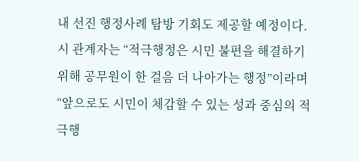내 선진 행정사례 탐방 기회도 제공할 예정이다.
시 관계자는 “적극행정은 시민 불편을 해결하기 위해 공무원이 한 걸음 더 나아가는 행정”이라며 “앞으로도 시민이 체감할 수 있는 성과 중심의 적극행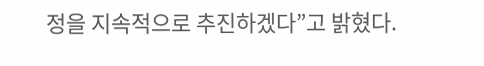정을 지속적으로 추진하겠다”고 밝혔다.